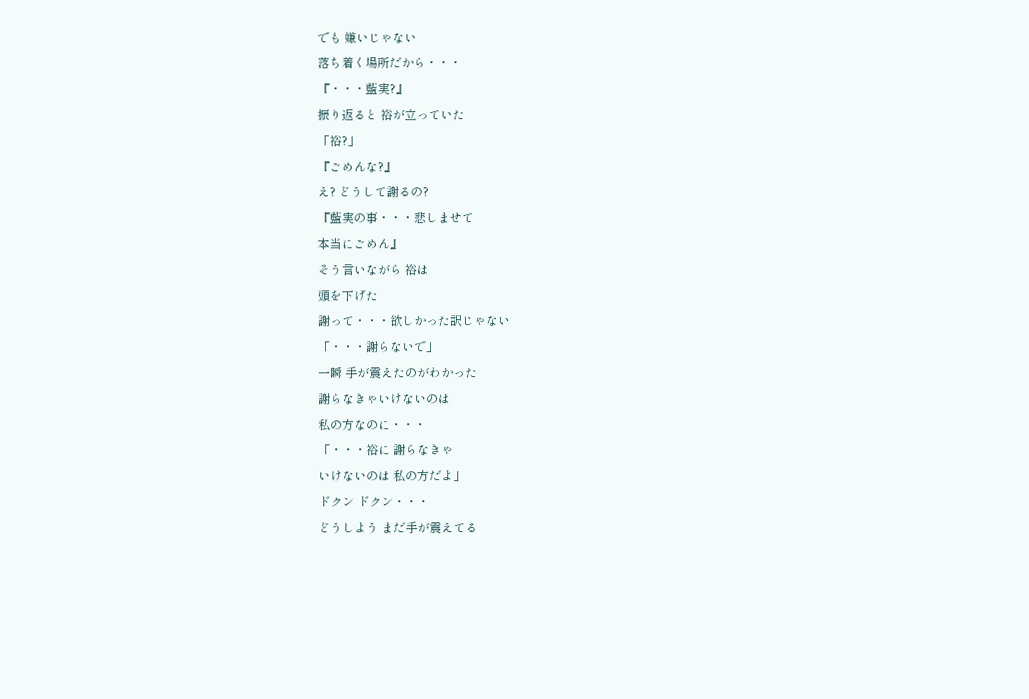でも 嫌いじゃない
落ち着く場所だから・・・
『・・・藍実?』
振り返ると 裕が立っていた
「裕?」
『ごめんな?』
え? どうして謝るの?
『藍実の事・・・悲しませて
本当にごめん』
そう言いながら 裕は
頭を下げた
謝って・・・欲しかった訳じゃない
「・・・謝らないで」
一瞬 手が震えたのがわかった
謝らなきゃいけないのは
私の方なのに・・・
「・・・裕に 謝らなきゃ
いけないのは 私の方だよ」
ドクン ドクン・・・
どうしよう まだ手が震えてる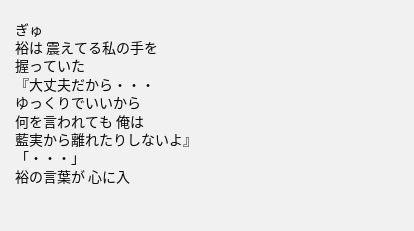ぎゅ
裕は 震えてる私の手を
握っていた
『大丈夫だから・・・
ゆっくりでいいから
何を言われても 俺は
藍実から離れたりしないよ』
「・・・」
裕の言葉が 心に入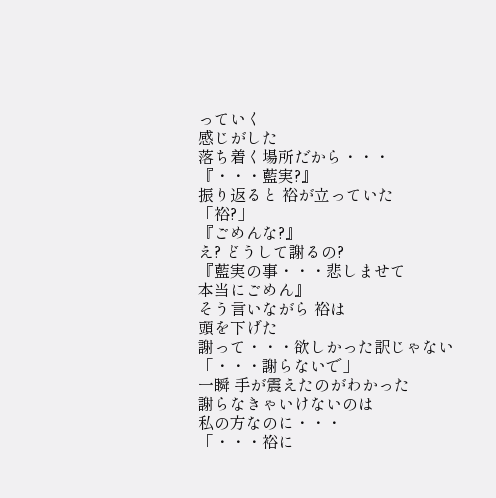っていく
感じがした
落ち着く場所だから・・・
『・・・藍実?』
振り返ると 裕が立っていた
「裕?」
『ごめんな?』
え? どうして謝るの?
『藍実の事・・・悲しませて
本当にごめん』
そう言いながら 裕は
頭を下げた
謝って・・・欲しかった訳じゃない
「・・・謝らないで」
一瞬 手が震えたのがわかった
謝らなきゃいけないのは
私の方なのに・・・
「・・・裕に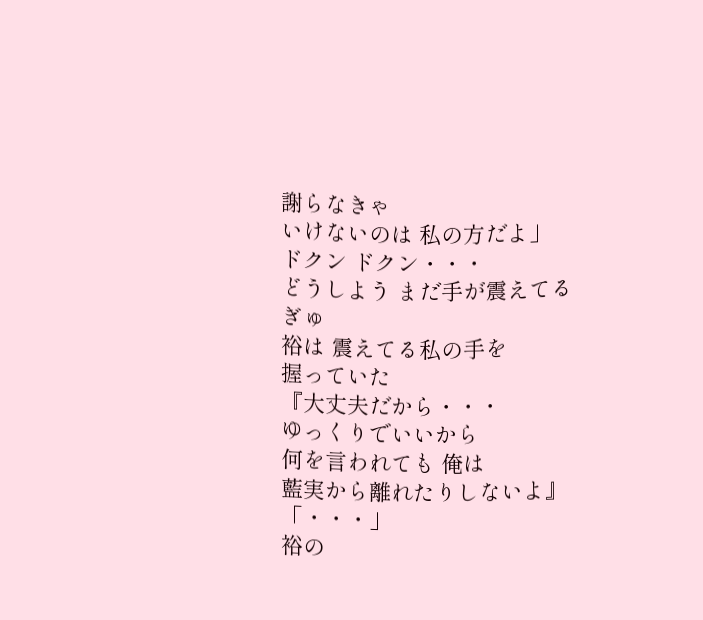謝らなきゃ
いけないのは 私の方だよ」
ドクン ドクン・・・
どうしよう まだ手が震えてる
ぎゅ
裕は 震えてる私の手を
握っていた
『大丈夫だから・・・
ゆっくりでいいから
何を言われても 俺は
藍実から離れたりしないよ』
「・・・」
裕の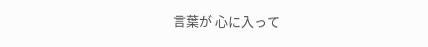言葉が 心に入って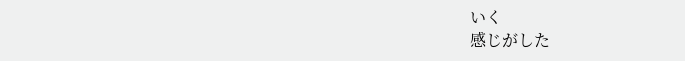いく
感じがした